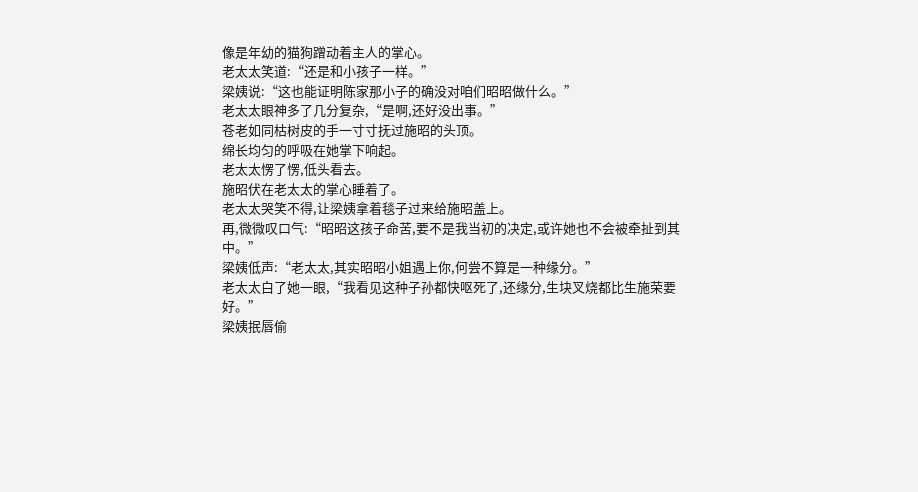像是年幼的猫狗蹭动着主人的掌心。
老太太笑道:“还是和小孩子一样。”
梁姨说:“这也能证明陈家那小子的确没对咱们昭昭做什么。”
老太太眼神多了几分复杂,“是啊,还好没出事。”
苍老如同枯树皮的手一寸寸抚过施昭的头顶。
绵长均匀的呼吸在她掌下响起。
老太太愣了愣,低头看去。
施昭伏在老太太的掌心睡着了。
老太太哭笑不得,让梁姨拿着毯子过来给施昭盖上。
再,微微叹口气:“昭昭这孩子命苦,要不是我当初的决定,或许她也不会被牵扯到其中。”
梁姨低声:“老太太,其实昭昭小姐遇上你,何尝不算是一种缘分。”
老太太白了她一眼,“我看见这种子孙都快呕死了,还缘分,生块叉烧都比生施荣要好。”
梁姨抿唇偷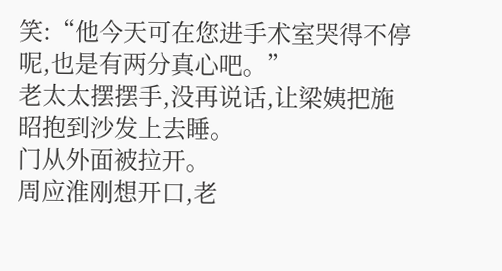笑:“他今天可在您进手术室哭得不停呢,也是有两分真心吧。”
老太太摆摆手,没再说话,让梁姨把施昭抱到沙发上去睡。
门从外面被拉开。
周应淮刚想开口,老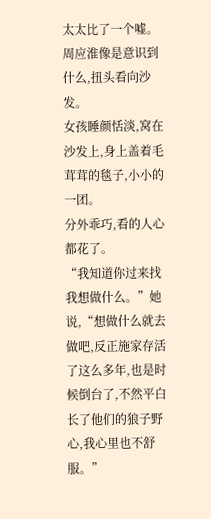太太比了一个嘘。
周应淮像是意识到什么,扭头看向沙发。
女孩睡颜恬淡,窝在沙发上,身上盖着毛茸茸的毯子,小小的一团。
分外乖巧,看的人心都花了。
“我知道你过来找我想做什么。”她说,“想做什么就去做吧,反正施家存活了这么多年,也是时候倒台了,不然平白长了他们的狼子野心,我心里也不舒服。”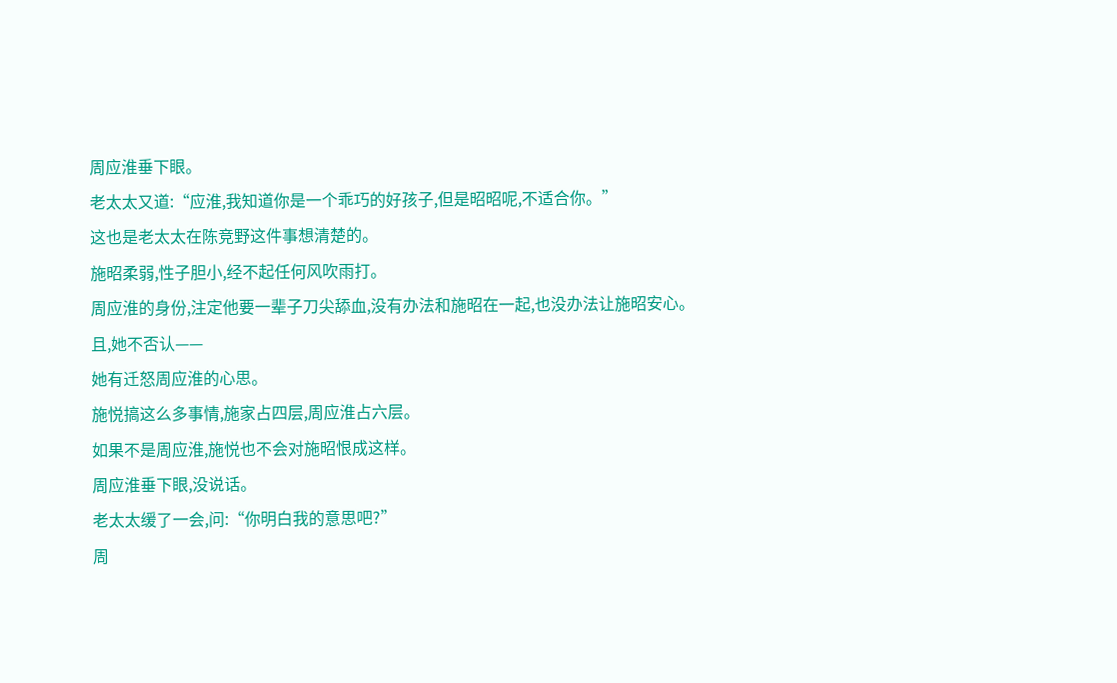周应淮垂下眼。
老太太又道:“应淮,我知道你是一个乖巧的好孩子,但是昭昭呢,不适合你。”
这也是老太太在陈竞野这件事想清楚的。
施昭柔弱,性子胆小,经不起任何风吹雨打。
周应淮的身份,注定他要一辈子刀尖舔血,没有办法和施昭在一起,也没办法让施昭安心。
且,她不否认——
她有迁怒周应淮的心思。
施悦搞这么多事情,施家占四层,周应淮占六层。
如果不是周应淮,施悦也不会对施昭恨成这样。
周应淮垂下眼,没说话。
老太太缓了一会,问:“你明白我的意思吧?”
周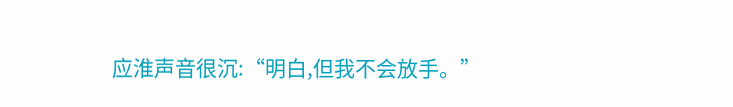应淮声音很沉:“明白,但我不会放手。”